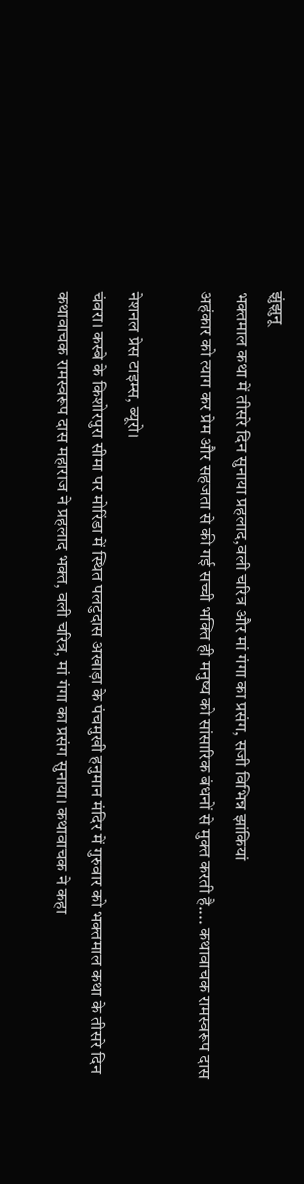झुंझुनू
भक्तमाल कथा में तीसरे दिन सुनाया प्रहलाद,वली चरित्र और मां गंगा का प्रसंग, सजी विभिन्न झांकियां
अहंकार को त्याग कर प्रेम और सहजता से की गई सच्ची भक्ति ही मनुष्य को सांसारिक बंधनों से मुक्त करती है.... कथावाचक रामस्वरूप दास

नेशनल प्रेस टाइम्स, ब्यूरो।
चंवरा। कस्बे के किशोरपुरा सीमा पर मोरिंडा में स्थित पलटुदास अखाड़ा के पंचमुखी हनुमान मंदिर में गुरुवार को भक्तमाल कथा के तीसरे दिन कथावाचक रामस्वरूप दास महाराज ने प्रहलाद भक्त, वली चरित्र, मां गंगा का प्रसंग सुनाया। कथावाचक ने कहा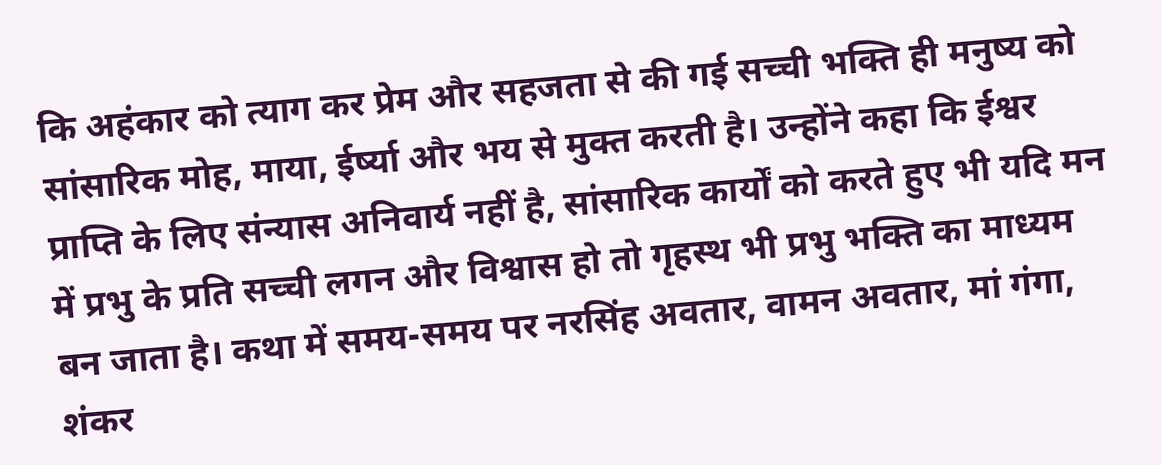कि अहंकार को त्याग कर प्रेम और सहजता से की गई सच्ची भक्ति ही मनुष्य को सांसारिक मोह, माया, ईर्ष्या और भय से मुक्त करती है। उन्होंने कहा कि ईश्वर प्राप्ति के लिए संन्यास अनिवार्य नहीं है, सांसारिक कार्यों को करते हुए भी यदि मन में प्रभु के प्रति सच्ची लगन और विश्वास हो तो गृहस्थ भी प्रभु भक्ति का माध्यम बन जाता है। कथा में समय-समय पर नरसिंह अवतार, वामन अवतार, मां गंगा, शंकर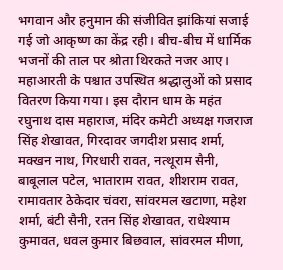भगवान और हनुमान की संजीवित झांकियां सजाई गई जो आकृष्ण का केंद्र रही। बीच-बीच में धार्मिक भजनों की ताल पर श्रोता थिरकते नजर आए। महाआरती के पश्चात उपस्थित श्रद्धालुओं को प्रसाद वितरण किया गया। इस दौरान धाम के महंत रघुनाथ दास महाराज, मंदिर कमेटी अध्यक्ष गजराज सिंह शेखावत, गिरदावर जगदीश प्रसाद शर्मा, मक्खन नाथ, गिरधारी रावत, नत्थूराम सैनी, बाबूलाल पटेल, भाताराम रावत, शीशराम रावत, रामावतार ठेकेदार चंवरा, सांवरमल खटाणा, महेश शर्मा, बंटी सैनी, रतन सिंह शेखावत, राधेश्याम कुमावत, धवल कुमार बिछवाल, सांवरमल मीणा,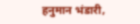हनुमान भंडारी,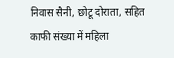निवास सैनी, छोटू दोराता, सहित काफी संख्या में महिला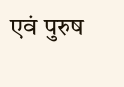एवं पुरुष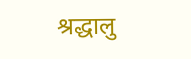श्रद्धालु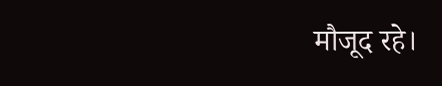मौजूद रहे।